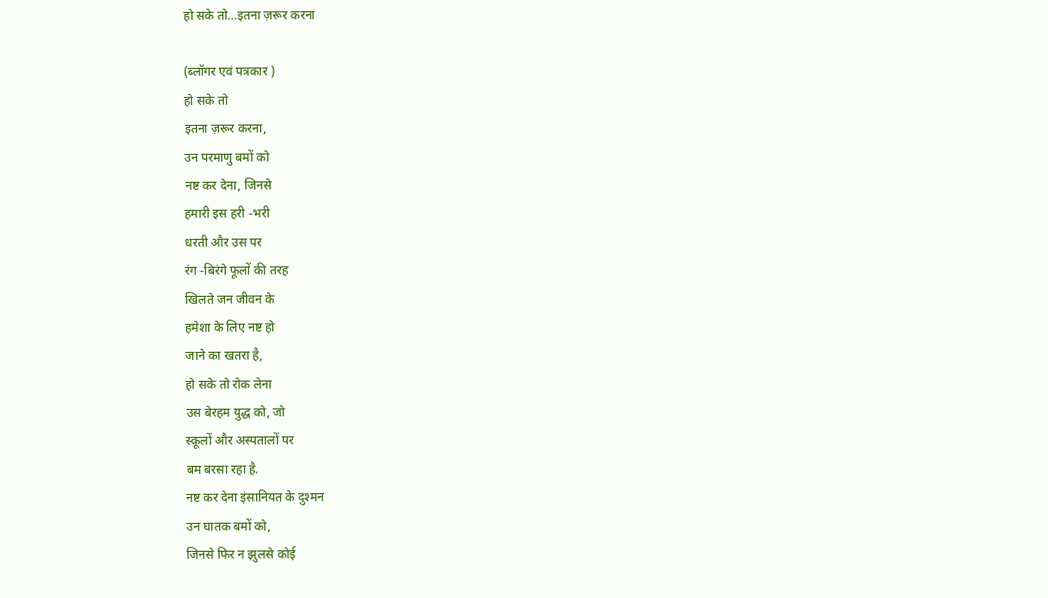हो सके तो…इतना ज़रूर करना

(ब्लॉगर एवं पत्रकार )
हो सके तो
इतना ज़रूर करना,
उन परमाणु बमों को
नष्ट कर देना, जिनसे
हमारी इस हरी -भरी
धरती और उस पर
रंग -बिरंगे फूलों की तरह
खिलते जन जीवन के
हमेशा के लिए नष्ट हो
जाने का खतरा है,
हो सके तो रोक लेना
उस बेरहम युद्ध को, जो
स्कूलों और अस्पतालों पर
बम बरसा रहा है.
नष्ट कर देना इंसानियत के दुश्मन
उन घातक बमों को,
जिनसे फिर न झुलसे कोई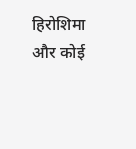हिरोशिमा और कोई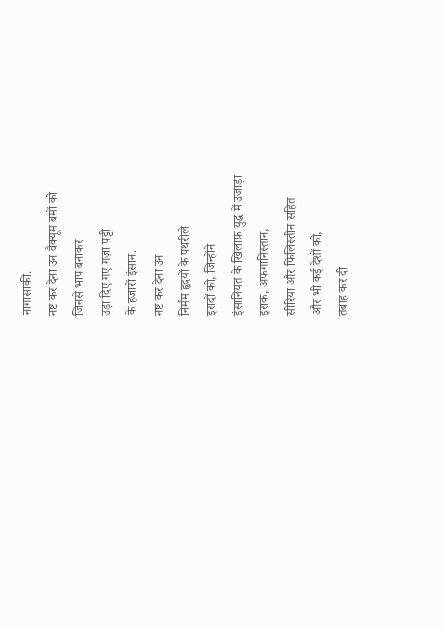नागासाकी.
नष्ट कर देना उन वैक्यूम बमों को
जिनसे भाप बनाकर
उड़ा दिए गए गज़ा पट्टी
के हजारों इंसान.
नष्ट कर देना उन
निर्मम हृदयों के पथरीले
इरादों को, जिन्होंने
इंसानियत के खिलाफ़ युद्ध में उजाड़ा
इराक, अफगानिस्तान,
सीरिया और फिलिस्तीन सहित
और भी कई देशों को,
तबाह कर दी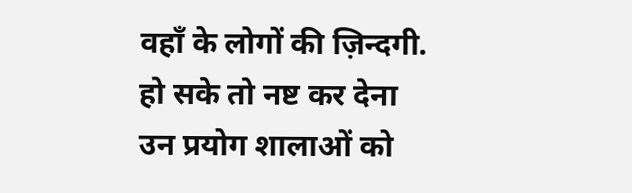वहाँ के लोगों की ज़िन्दगी.
हो सके तो नष्ट कर देना
उन प्रयोग शालाओं को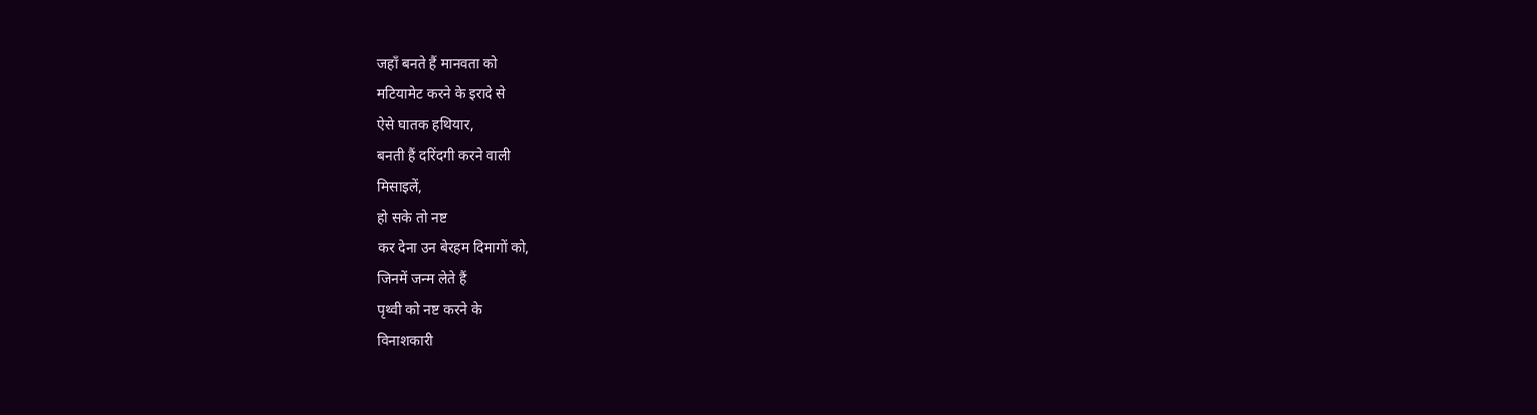जहाँ बनते हैं मानवता को
मटियामेट करने के इरादे से
ऐसे घातक हथियार,
बनती हैं दरिंदगी करने वाली
मिसाइलें,
हो सके तो नष्ट
कर देना उन बेरहम दिमागों को,
जिनमें जन्म लेते हैं
पृथ्वी को नष्ट करने के
विनाशकारी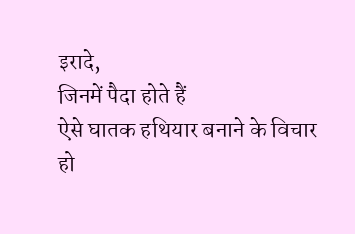इरादे,
जिनमें पैदा होते हैं
ऐसे घातक हथियार बनाने के विचार
हो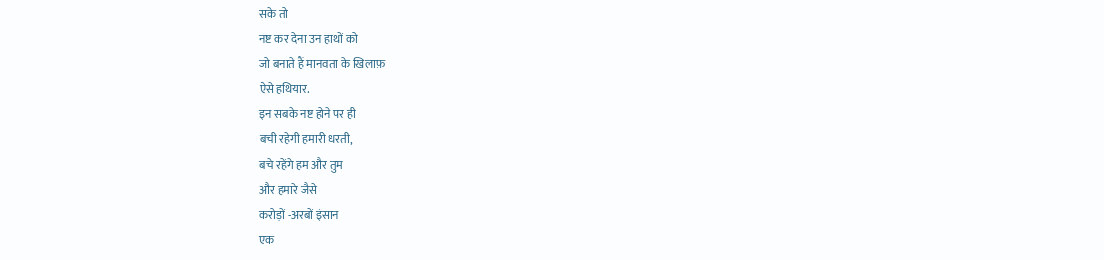सके तो
नष्ट कर देना उन हाथों को
जो बनाते हैं मानवता के खिलाफ़
ऐसे हथियार.
इन सबके नष्ट होने पर ही
बची रहेगी हमारी धरती,
बचे रहेंगे हम और तुम
और हमारे जैसे
करोड़ों -अरबों इंसान
एक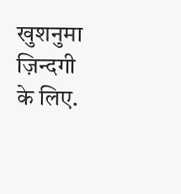खुशनुमा ज़िन्दगी के लिए.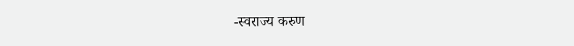-स्वराज्य करुण